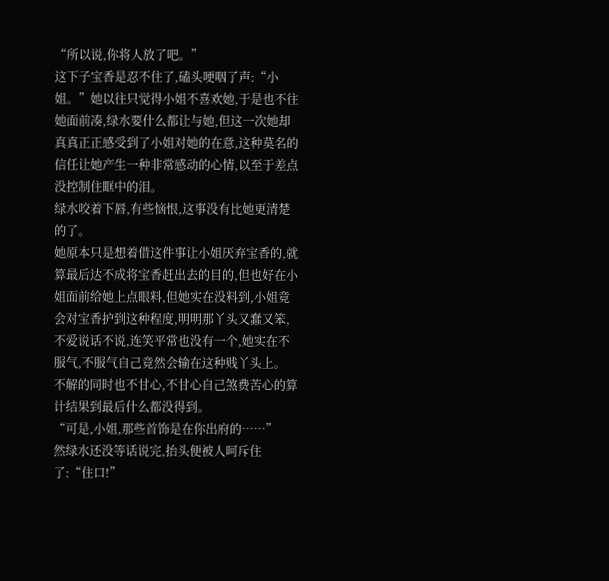“所以说,你将人放了吧。”
这下子宝香是忍不住了,磕头哽咽了声:“小姐。”她以往只觉得小姐不喜欢她,于是也不往她面前凑,绿水要什么都让与她,但这一次她却真真正正感受到了小姐对她的在意,这种莫名的信任让她产生一种非常感动的心情,以至于差点没控制住眶中的泪。
绿水咬着下唇,有些恼恨,这事没有比她更清楚的了。
她原本只是想着借这件事让小姐厌弃宝香的,就算最后达不成将宝香赶出去的目的,但也好在小姐面前给她上点眼料,但她实在没料到,小姐竟会对宝香护到这种程度,明明那丫头又蠢又笨,不爱说话不说,连笑平常也没有一个,她实在不服气,不服气自己竟然会输在这种贱丫头上。
不解的同时也不甘心,不甘心自己煞费苦心的算计结果到最后什么都没得到。
“可是,小姐,那些首饰是在你出府的……”
然绿水还没等话说完,抬头便被人呵斥住了:“住口!”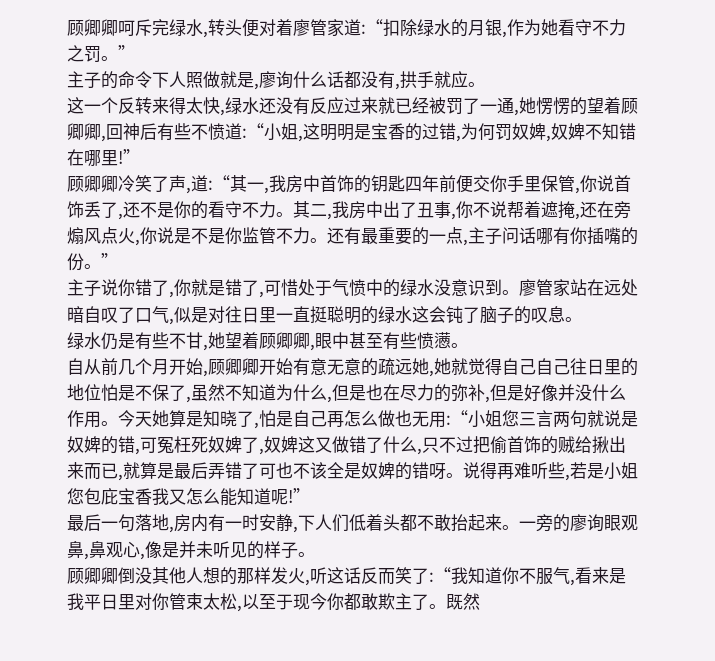顾卿卿呵斥完绿水,转头便对着廖管家道:“扣除绿水的月银,作为她看守不力之罚。”
主子的命令下人照做就是,廖询什么话都没有,拱手就应。
这一个反转来得太快,绿水还没有反应过来就已经被罚了一通,她愣愣的望着顾卿卿,回神后有些不愤道:“小姐,这明明是宝香的过错,为何罚奴婢,奴婢不知错在哪里!”
顾卿卿冷笑了声,道:“其一,我房中首饰的钥匙四年前便交你手里保管,你说首饰丢了,还不是你的看守不力。其二,我房中出了丑事,你不说帮着遮掩,还在旁煽风点火,你说是不是你监管不力。还有最重要的一点,主子问话哪有你插嘴的份。”
主子说你错了,你就是错了,可惜处于气愤中的绿水没意识到。廖管家站在远处暗自叹了口气,似是对往日里一直挺聪明的绿水这会钝了脑子的叹息。
绿水仍是有些不甘,她望着顾卿卿,眼中甚至有些愤懑。
自从前几个月开始,顾卿卿开始有意无意的疏远她,她就觉得自己自己往日里的地位怕是不保了,虽然不知道为什么,但是也在尽力的弥补,但是好像并没什么作用。今天她算是知晓了,怕是自己再怎么做也无用:“小姐您三言两句就说是奴婢的错,可冤枉死奴婢了,奴婢这又做错了什么,只不过把偷首饰的贼给揪出来而已,就算是最后弄错了可也不该全是奴婢的错呀。说得再难听些,若是小姐您包庇宝香我又怎么能知道呢!”
最后一句落地,房内有一时安静,下人们低着头都不敢抬起来。一旁的廖询眼观鼻,鼻观心,像是并未听见的样子。
顾卿卿倒没其他人想的那样发火,听这话反而笑了:“我知道你不服气,看来是我平日里对你管束太松,以至于现今你都敢欺主了。既然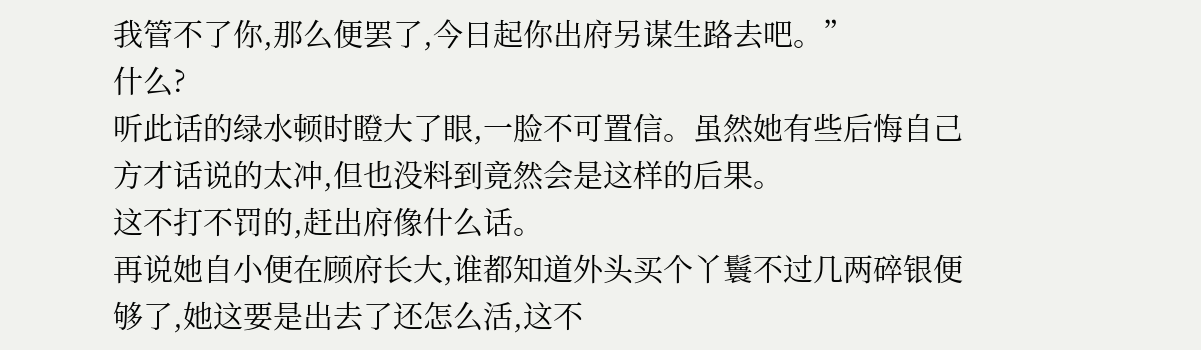我管不了你,那么便罢了,今日起你出府另谋生路去吧。”
什么?
听此话的绿水顿时瞪大了眼,一脸不可置信。虽然她有些后悔自己方才话说的太冲,但也没料到竟然会是这样的后果。
这不打不罚的,赶出府像什么话。
再说她自小便在顾府长大,谁都知道外头买个丫鬟不过几两碎银便够了,她这要是出去了还怎么活,这不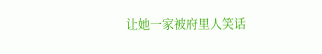让她一家被府里人笑话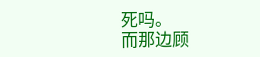死吗。
而那边顾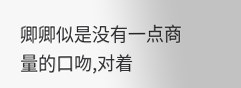卿卿似是没有一点商量的口吻,对着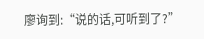廖询到:“说的话,可听到了?”